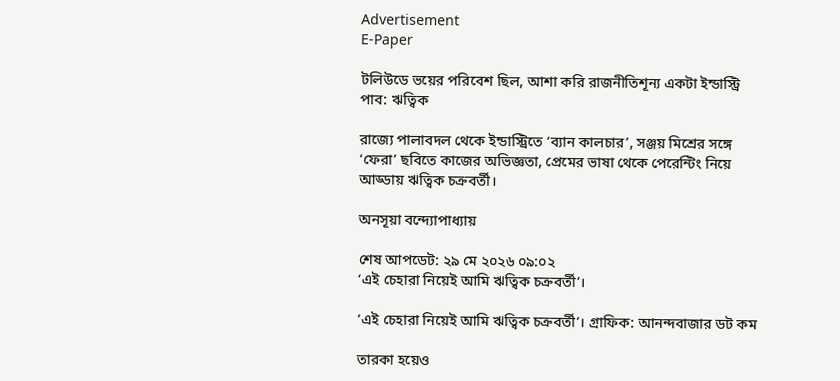Advertisement
E-Paper

টলিউডে ভয়ের পরিবেশ ছিল, আশা করি রাজনীতিশূন্য একটা ইন্ডাস্ট্রি পাব: ঋত্বিক

রাজ্যে পালাবদল থেকে ইন্ডাস্ট্রিতে ‘ব্যান কালচার’, সঞ্জয় মিশ্রের সঙ্গে ‘ফেরা’ ছবিতে কাজের অভিজ্ঞতা, প্রেমের ভাষা থেকে পেরেন্টিং নিয়ে আড্ডায় ঋত্বিক চক্রবর্তী।

অনসূয়া বন্দ্যোপাধ্যায়

শেষ আপডেট: ২৯ মে ২০২৬ ০৯:০২
‘এই চেহারা নিয়েই আমি ঋত্বিক চক্রবর্তী’।

‘এই চেহারা নিয়েই আমি ঋত্বিক চক্রবর্তী’। গ্রাফিক: আনন্দবাজার ডট কম

তারকা হয়েও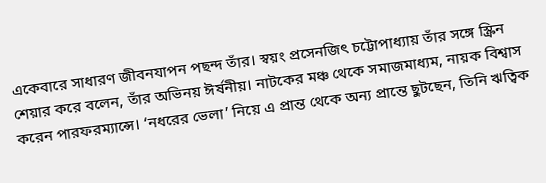একেবারে সাধারণ জীবনযাপন পছন্দ তাঁর। স্বয়ং প্রসেনজিৎ চট্টোপাধ্যায় তাঁর সঙ্গে স্ক্রিন শেয়ার করে বলেন, তাঁর অভিনয় ঈর্ষনীয়। নাটকের মঞ্চ থেকে সমাজমাধ্যম, নায়ক বিশ্বাস করেন পারফরম্যান্সে। ‘নধরের ভেলা’ নিয়ে এ প্রান্ত থেকে অন্য প্রান্তে ছুটছেন, তিনি ঋত্বিক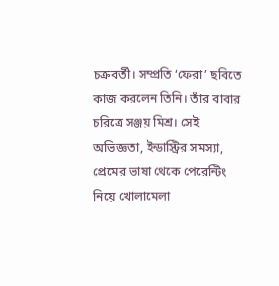চক্রবর্তী। সম্প্রতি ‘ফেরা’ ছবিতে কাজ করলেন তিনি। তাঁর বাবার চরিত্রে সঞ্জয় মিশ্র। সেই অভিজ্ঞতা, ইন্ডাস্ট্রির সমস্যা, প্রেমের ভাষা থেকে পেরেন্টিং নিয়ে খোলামেলা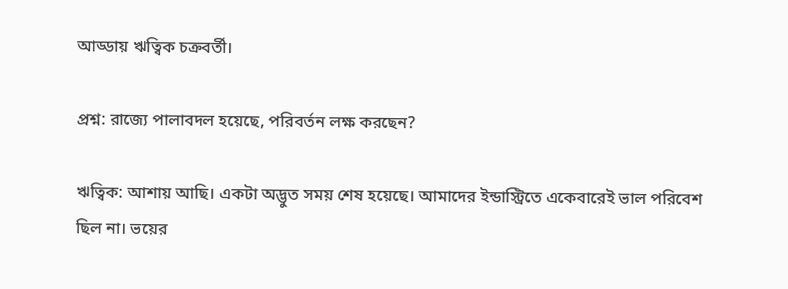আড্ডায় ঋত্বিক চক্রবর্তী।

প্রশ্ন: রাজ্যে পালাবদল হয়েছে, পরিবর্তন লক্ষ করছেন?

ঋত্বিক: আশায় আছি। একটা অদ্ভুত সময় শেষ হয়েছে। আমাদের ইন্ডাস্ট্রিতে একেবারেই ভাল পরিবেশ ছিল না। ভয়ের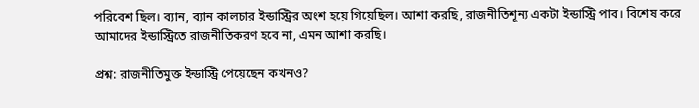পরিবেশ ছিল। ব্যান, ব্যান কালচার ইন্ডাস্ট্রির অংশ হয়ে গিয়েছিল। আশা করছি, রাজনীতিশূন্য একটা ইন্ডাস্ট্রি পাব। বিশেষ করে আমাদের ইন্ডাস্ট্রিতে রাজনীতিকরণ হবে না, এমন আশা করছি।

প্রশ্ন: রাজনীতিমুক্ত ইন্ডাস্ট্রি পেয়েছেন কখনও?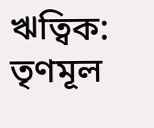ঋত্বিক: তৃণমূল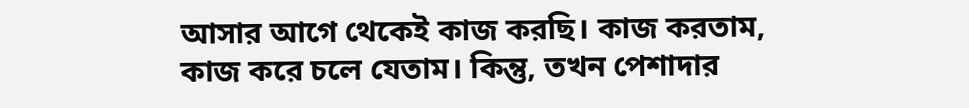আসার আগে থেকেই কাজ করছি। কাজ করতাম, কাজ করে চলে যেতাম। কিন্তু, তখন পেশাদার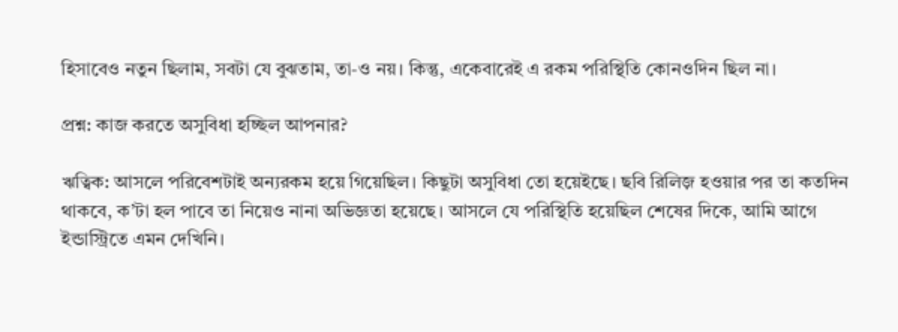হিসাবেও নতুন ছিলাম, সবটা যে বুঝতাম, তা-ও নয়। কিন্তু, একেবারেই এ রকম পরিস্থিতি কোনওদিন ছিল না।

প্রশ্ন: কাজ করতে অসুবিধা হচ্ছিল আপনার?

ঋত্বিক: আসলে পরিবেশটাই অন্যরকম হয়ে গিয়েছিল। কিছুটা অসুবিধা তো হয়েইছে। ছবি রিলিজ় হওয়ার পর তা কতদিন থাকবে, ক’টা হল পাবে তা নিয়েও নানা অভিজ্ঞতা হয়েছে। আসলে যে পরিস্থিতি হয়েছিল শেষের দিকে, আমি আগে ইন্ডাস্ট্রিতে এমন দেখিনি।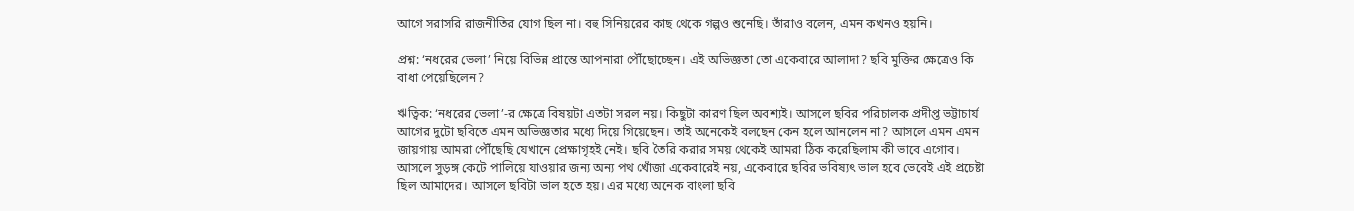আগে সরাসরি রাজনীতির যোগ ছিল না। বহু সিনিয়রের কাছ থেকে গল্পও শুনেছি। তাঁরাও বলেন, এমন কখনও হয়নি।

প্রশ্ন: ‘নধরের ভেলা’ নিয়ে বিভিন্ন প্রান্তে আপনারা পৌঁছোচ্ছেন। এই অভিজ্ঞতা তো একেবারে আলাদা? ছবি মুক্তির ক্ষেত্রেও কি বাধা পেয়েছিলেন?

ঋত্বিক: ‘নধরের ভেলা’-র ক্ষেত্রে বিষয়টা এতটা সরল নয়। কিছুটা কারণ ছিল অবশ্যই। আসলে ছবির পরিচালক প্রদীপ্ত ভট্টাচার্য আগের দুটো ছবিতে এমন অভিজ্ঞতার মধ্যে দিয়ে গিয়েছেন। তাই অনেকেই বলছেন কেন হলে আনলেন না? আসলে এমন এমন জায়গায় আমরা পৌঁছেছি যেখানে প্রেক্ষাগৃহই নেই। ছবি তৈরি করার সময় থেকেই আমরা ঠিক করেছিলাম কী ভাবে এগোব। আসলে সুড়ঙ্গ কেটে পালিয়ে যাওয়ার জন্য অন্য পথ খোঁজা একেবারেই নয়, একেবারে ছবির ভবিষ্যৎ ভাল হবে ভেবেই এই প্রচেষ্টা ছিল আমাদের। আসলে ছবিটা ভাল হতে হয়। এর মধ্যে অনেক বাংলা ছবি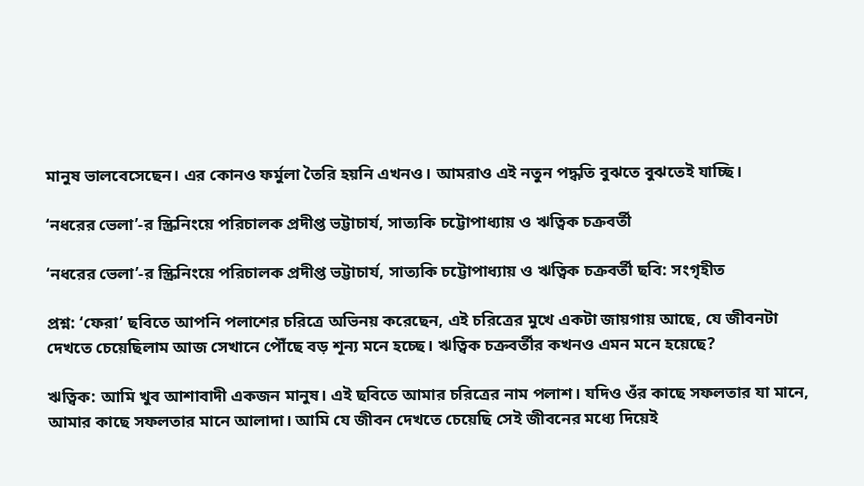মানুষ ভালবেসেছেন। এর কোনও ফর্মুলা তৈরি হয়নি এখনও। আমরাও এই নতুন পদ্ধতি বুঝতে বুঝতেই যাচ্ছি।

‘নধরের ভেলা’-র স্ক্রিনিংয়ে পরিচালক প্রদীপ্ত ভট্টাচার্য, সাত্যকি চট্টোপাধ্যায় ও ঋত্বিক চক্রবর্তী

‘নধরের ভেলা’-র স্ক্রিনিংয়ে পরিচালক প্রদীপ্ত ভট্টাচার্য, সাত্যকি চট্টোপাধ্যায় ও ঋত্বিক চক্রবর্তী ছবি: সংগৃহীত

প্রশ্ন: ‘ফেরা’ ছবিতে আপনি পলাশের চরিত্রে অভিনয় করেছেন, এই চরিত্রের মুখে একটা জায়গায় আছে, যে জীবনটা দেখতে চেয়েছিলাম আজ সেখানে পৌঁছে বড় শূন্য মনে হচ্ছে। ঋত্বিক চক্রবর্তীর কখনও এমন মনে হয়েছে?

ঋত্বিক: আমি খুব আশাবাদী একজন মানুষ। এই ছবিতে আমার চরিত্রের নাম পলাশ। যদিও ওঁর কাছে সফলতার যা মানে, আমার কাছে সফলতার মানে আলাদা। আমি যে জীবন দেখতে চেয়েছি সেই জীবনের মধ্যে দিয়েই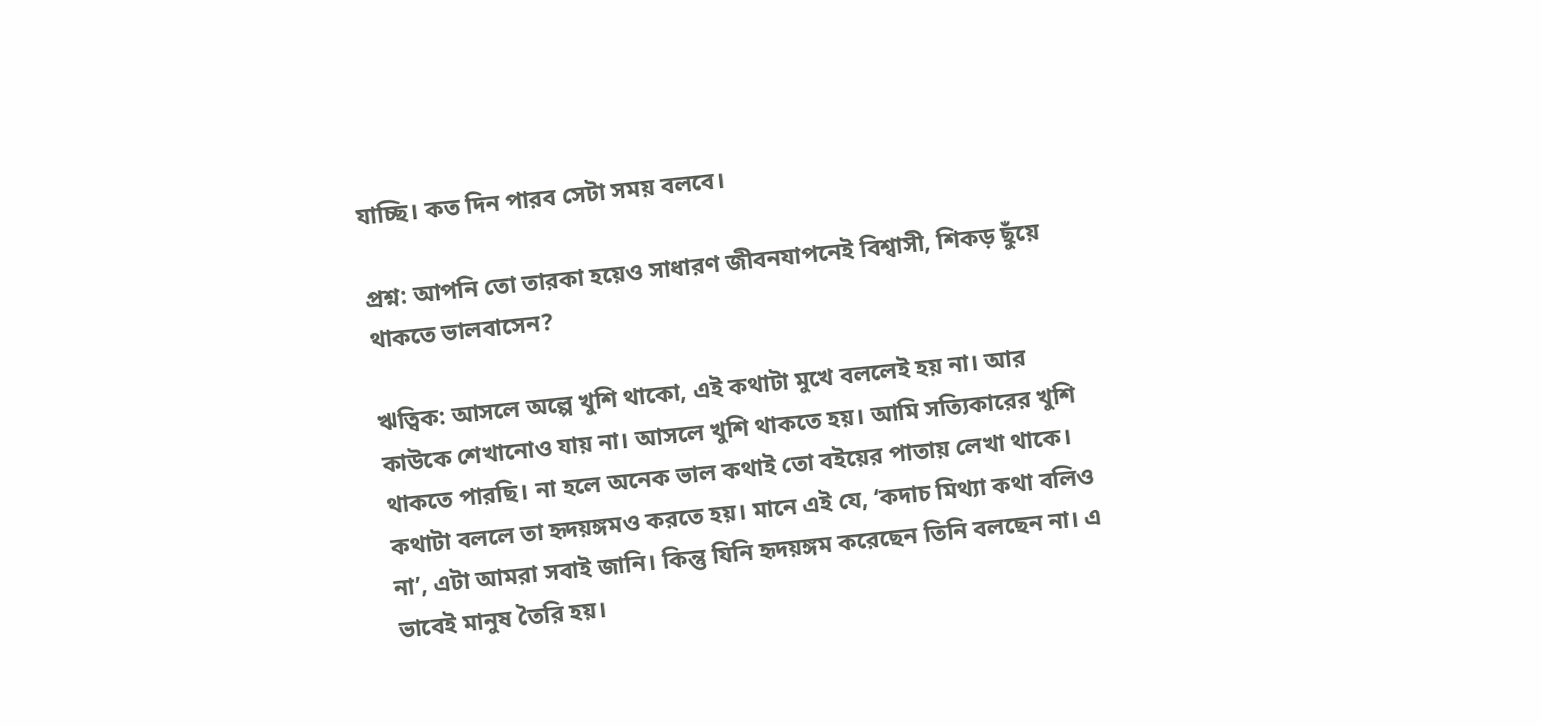যাচ্ছি। কত দিন পারব সেটা সময় বলবে।

প্রশ্ন: আপনি তো তারকা হয়েও সাধারণ জীবনযাপনেই বিশ্বাসী, শিকড় ছুঁয়ে থাকতে ভালবাসেন?

ঋত্বিক: আসলে অল্পে খুশি থাকো, এই কথাটা মুখে বললেই হয় না। আর কাউকে শেখানোও যায় না। আসলে খুশি থাকতে হয়। আমি সত্যিকারের খুশি থাকতে পারছি। না হলে অনেক ভাল কথাই তো বইয়ের পাতায় লেখা থাকে। কথাটা বললে তা হৃদয়ঙ্গমও করতে হয়। মানে এই যে, ‘কদাচ মিথ্যা কথা বলিও না’, এটা আমরা সবাই জানি। কিন্তু যিনি হৃদয়ঙ্গম করেছেন তিনি বলছেন না। এ ভাবেই মানুষ তৈরি হয়।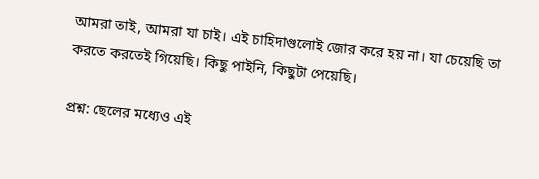আমরা তাই, আমরা যা চাই। এই চাহিদাগুলোই জোর করে হয় না। যা চেয়েছি তা করতে করতেই গিয়েছি। কিছু পাইনি, কিছুটা পেয়েছি।

প্রশ্ন: ছেলের মধ্যেও এই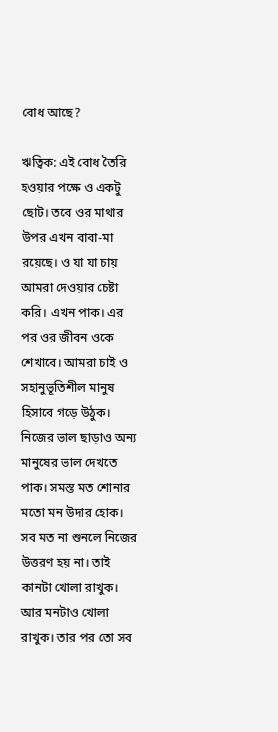বোধ আছে?

ঋত্বিক: এই বোধ তৈরি হওয়ার পক্ষে ও একটু ছোট। তবে ওর মাথার উপর এখন বাবা-মা রয়েছে। ও যা যা চায় আমরা দেওয়ার চেষ্টা করি। এখন পাক। এর পর ওর জীবন ওকে শেখাবে। আমরা চাই ও সহানুভূতিশীল মানুষ হিসাবে গড়ে উঠুক। নিজের ভাল ছাড়াও অন্য মানুষের ভাল দেখতে পাক। সমস্ত মত শোনার মতো মন উদার হোক। সব মত না শুনলে নিজের উত্তরণ হয় না। তাই কানটা খোলা রাখুক। আর মনটাও খোলা রাখুক। তার পর তো সব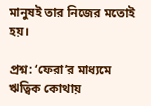মানুষই তার নিজের মতোই হয়।

প্রশ্ন: ‘ফেরা’র মাধ্যমে ঋত্বিক কোথায়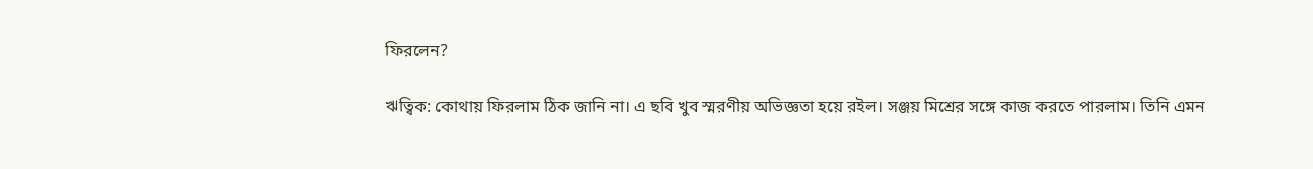ফিরলেন?

ঋত্বিক: কোথায় ফিরলাম ঠিক জানি না। এ ছবি খুব স্মরণীয় অভিজ্ঞতা হয়ে রইল। সঞ্জয় মিশ্রের সঙ্গে কাজ করতে পারলাম। তিনি এমন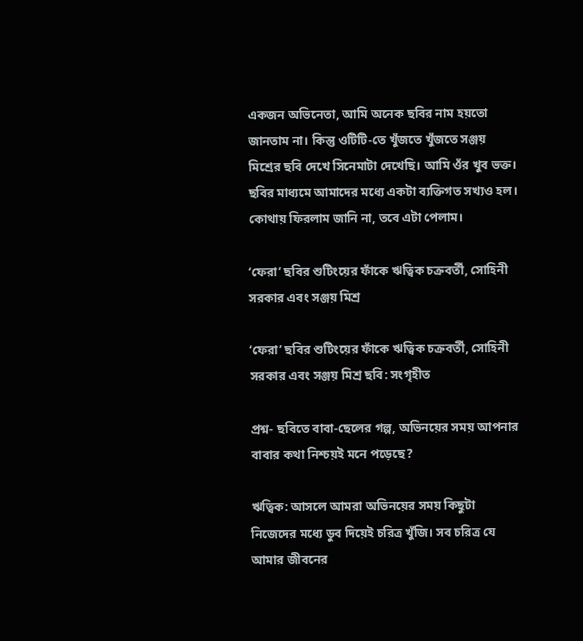একজন অভিনেতা, আমি অনেক ছবির নাম হয়তো জানতাম না। কিন্তু ওটিটি-তে খুঁজতে খুঁজতে সঞ্জয় মিশ্রের ছবি দেখে সিনেমাটা দেখেছি। আমি ওঁর খুব ভক্ত। ছবির মাধ্যমে আমাদের মধ্যে একটা ব্যক্তিগত সখ্যও হল। কোথায় ফিরলাম জানি না, তবে এটা পেলাম।

‘ফেরা’ ছবির শুটিংয়ের ফাঁকে ঋত্বিক চক্রবর্তী, সোহিনী সরকার এবং সঞ্জয় মিশ্র

‘ফেরা’ ছবির শুটিংয়ের ফাঁকে ঋত্বিক চক্রবর্তী, সোহিনী সরকার এবং সঞ্জয় মিশ্র ছবি: সংগৃহীত

প্রশ্ন- ছবিতে বাবা-ছেলের গল্প, অভিনয়ের সময় আপনার বাবার কথা নিশ্চয়ই মনে পড়েছে?

ঋত্বিক: আসলে আমরা অভিনয়ের সময় কিছুটা নিজেদের মধ্যে ডুব দিয়েই চরিত্র খুঁজি। সব চরিত্র যে আমার জীবনের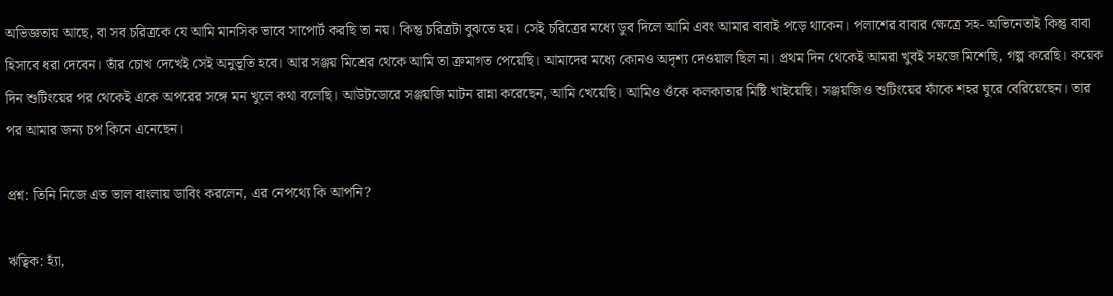অভিজ্ঞতায় আছে, বা সব চরিত্রকে যে আমি মানসিক ভাবে সাপোর্ট করছি তা নয়। কিন্তু চরিত্রটা বুঝতে হয়। সেই চরিত্রের মধ্যে ডুব দিলে আমি এবং আমার বাবাই পড়ে থাকেন। পলাশের বাবার ক্ষেত্রে সহ- অভিনেতাই কিন্তু বাবা হিসাবে ধরা দেবেন। তাঁর চোখ দেখেই সেই অনুভূতি হবে। আর সঞ্জয় মিশ্রের থেকে আমি তা ক্রমাগত পেয়েছি। আমাদের মধ্যে কোনও অদৃশ্য দেওয়াল ছিল না। প্রথম দিন থেকেই আমরা খুবই সহজে মিশেছি, গল্প করেছি। কয়েক দিন শুটিংয়ের পর থেকেই একে অপরের সঙ্গে মন খুলে কথা বলেছি। আউটডোরে সঞ্জয়জি মাটন রান্না করেছেন, আমি খেয়েছি। আমিও ওঁকে কলকাতার মিষ্টি খাইয়েছি। সঞ্জয়জিও শুটিংয়ের ফাঁকে শহর ঘুরে বেরিয়েছেন। তার পর আমার জন্য চপ কিনে এনেছেন।

প্রশ্ন: তিনি নিজে এত ভাল বাংলায় ডাবিং করলেন, এর নেপথ্যে কি আপনি?

ঋত্বিক: হ্যাঁ,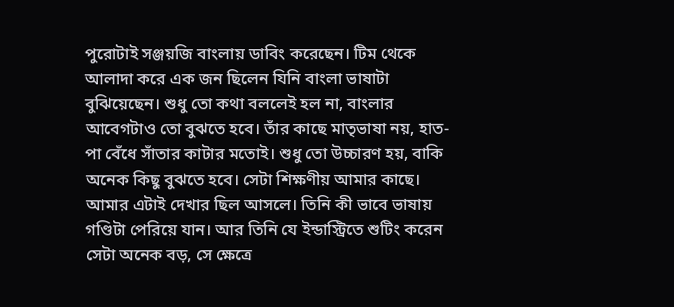পুরোটাই সঞ্জয়জি বাংলায় ডাবিং করেছেন। টিম থেকে আলাদা করে এক জন ছিলেন যিনি বাংলা ভাষাটা বুঝিয়েছেন। শুধু তো কথা বললেই হল না, বাংলার আবেগটাও তো বুঝতে হবে। তাঁর কাছে মাতৃভাষা নয়, হাত-পা বেঁধে সাঁতার কাটার মতোই। শুধু তো উচ্চারণ হয়, বাকি অনেক কিছু বুঝতে হবে। সেটা শিক্ষণীয় আমার কাছে। আমার এটাই দেখার ছিল আসলে। তিনি কী ভাবে ভাষায় গণ্ডিটা পেরিয়ে যান। আর তিনি যে ইন্ডাস্ট্রিতে শুটিং করেন সেটা অনেক বড়, সে ক্ষেত্রে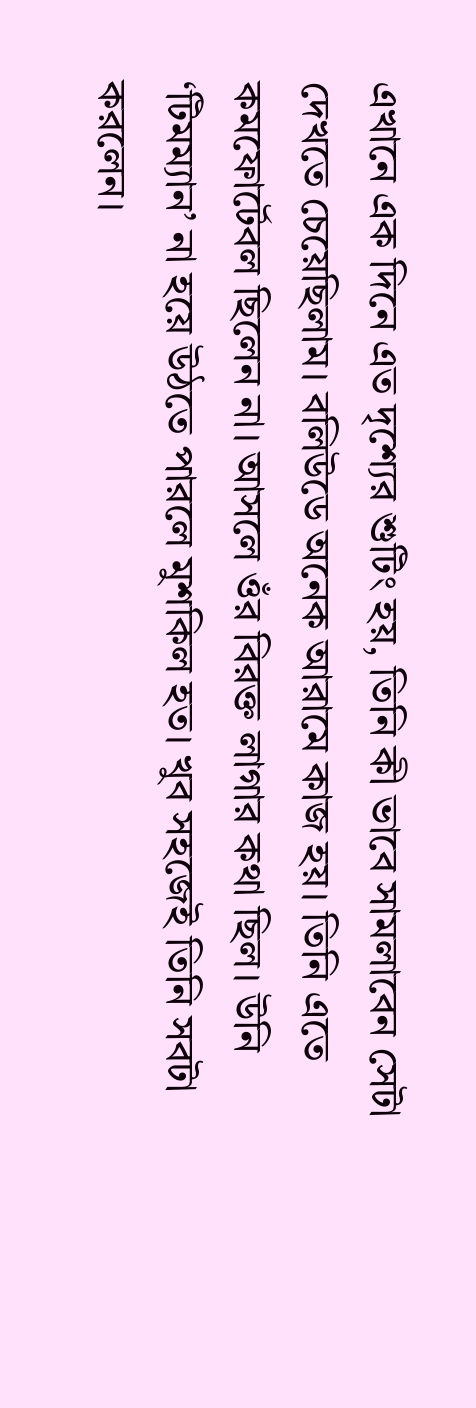এখানে এক দিনে এত দৃশ্যের শুটিং হয়, তিনি কী ভাবে সামলাবেন সেটা দেখতে চেয়েছিলাম। বলিউডে অনেক আরামে কাজ হয়। তিনি এতে কমফোর্টেবল ছিলেন না। আসলে ওঁর বিরক্ত লাগার কথা ছিল। উনি ‘টিমম্যান’ না হয়ে উঠতে পারলে মুশকিল হত। খুব সহজেই তিনি সবটা করলেন।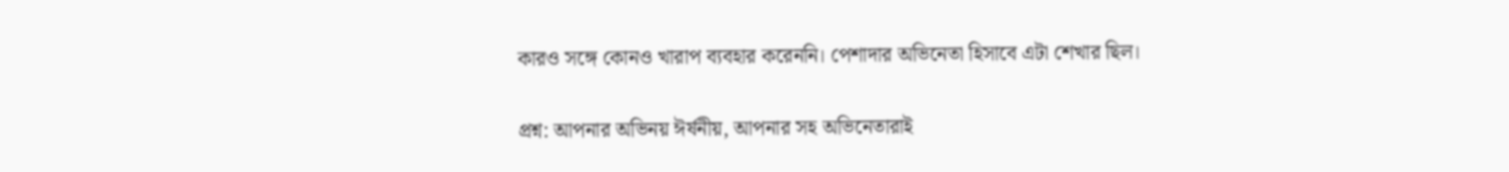কারও সঙ্গে কোনও খারাপ ব্যবহার করেননি। পেশাদার অভিনেতা হিসাবে এটা শেখার ছিল।

প্রশ্ন: আপনার অভিনয় ঈর্ষনীয়, আপনার সহ অভিনেতারাই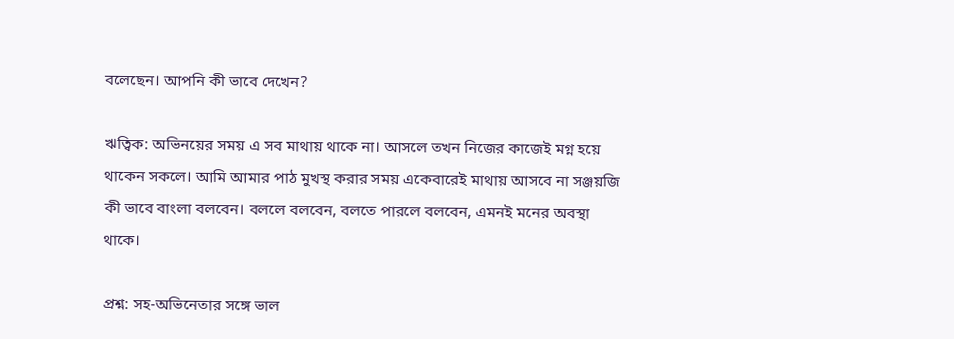বলেছেন। আপনি কী ভাবে দেখেন?

ঋত্বিক: অভিনয়ের সময় এ সব মাথায় থাকে না। আসলে তখন নিজের কাজেই মগ্ন হয়ে থাকেন সকলে। আমি আমার পাঠ মুখস্থ করার সময় একেবারেই মাথায় আসবে না সঞ্জয়জি কী ভাবে বাংলা বলবেন। বললে বলবেন, বলতে পারলে বলবেন, এমনই মনের অবস্থা থাকে।

প্রশ্ন: সহ-অভিনেতার সঙ্গে ভাল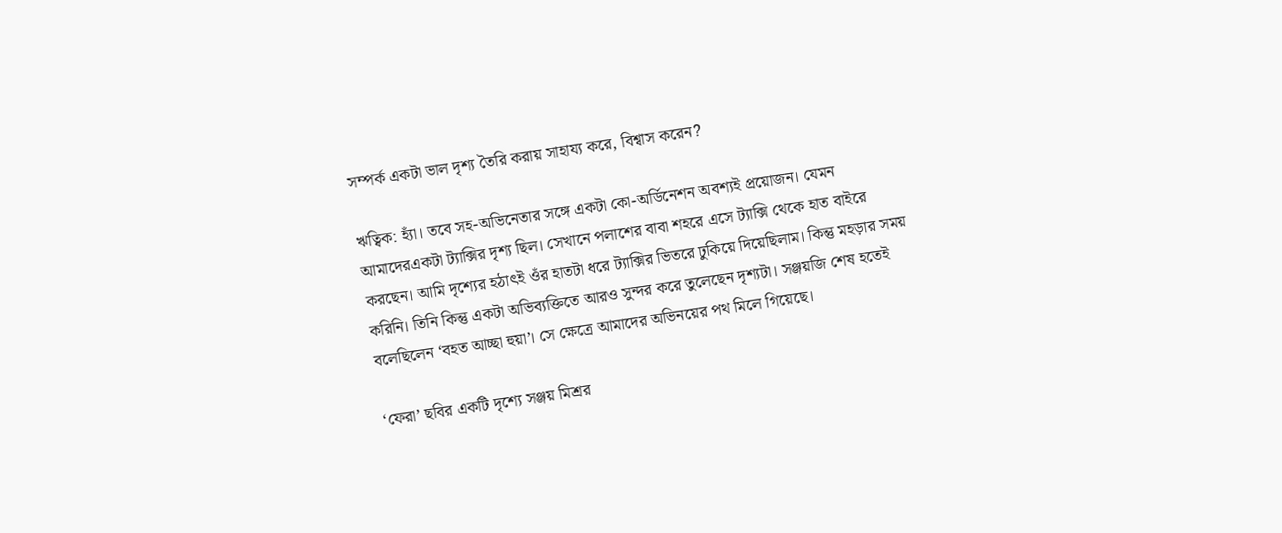সম্পর্ক একটা ভাল দৃশ্য তৈরি করায় সাহায্য করে, বিশ্বাস করেন?

ঋত্বিক: হ্যাঁ। তবে সহ-অভিনেতার সঙ্গে একটা কো-অর্ডিনেশন অবশ্যই প্রয়োজন। যেমন আমাদেরএকটা ট্যাক্সির দৃশ্য ছিল। সেখানে পলাশের বাবা শহরে এসে ট্যাক্সি থেকে হাত বাইরে করছেন। আমি দৃশ্যের হঠাৎই ওঁর হাতটা ধরে ট্যাক্সির ভিতরে ঢুকিয়ে দিয়েছিলাম। কিন্তু মহড়ার সময় করিনি। তিনি কিন্তু একটা অভিব্যক্তিতে আরও সুন্দর করে তুলেছেন দৃশ্যটা। সঞ্জয়জি শেষ হতেই বলেছিলেন ‘বহত আচ্ছা হুয়া’। সে ক্ষেত্রে আমাদের অভিনয়ের পথ মিলে গিয়েছে।

‘ফেরা’ ছবির একটি দৃশ্যে সঞ্জয় মিশ্রর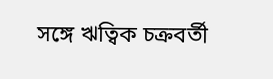সঙ্গে ঋত্বিক চক্রবর্তী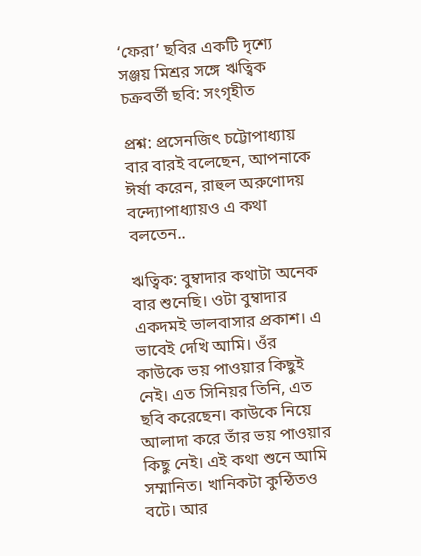‘ফেরা’ ছবির একটি দৃশ্যে সঞ্জয় মিশ্রর সঙ্গে ঋত্বিক চক্রবর্তী ছবি: সংগৃহীত

প্রশ্ন: প্রসেনজিৎ চট্টোপাধ্যায় বার বারই বলেছেন, আপনাকে ঈর্ষা করেন, রাহুল অরুণোদয় বন্দ্যোপাধ্যায়ও এ কথা বলতেন..

ঋত্বিক: বুম্বাদার কথাটা অনেক বার শুনেছি। ওটা বুম্বাদার একদমই ভালবাসার প্রকাশ। এ ভাবেই দেখি আমি। ওঁর কাউকে ভয় পাওয়ার কিছুই নেই। এত সিনিয়র তিনি, এত ছবি করেছেন। কাউকে নিয়ে আলাদা করে তাঁর ভয় পাওয়ার কিছু নেই। এই কথা শুনে আমি সম্মানিত। খানিকটা কুন্ঠিতও বটে। আর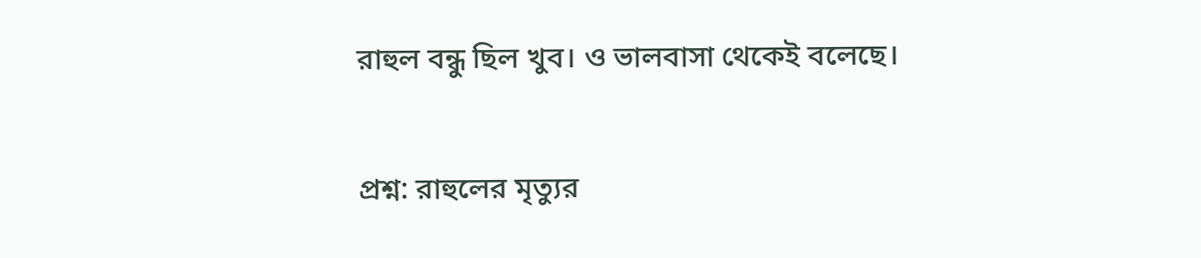রাহুল বন্ধু ছিল খুব। ও ভালবাসা থেকেই বলেছে।

প্রশ্ন: রাহুলের মৃত্যুর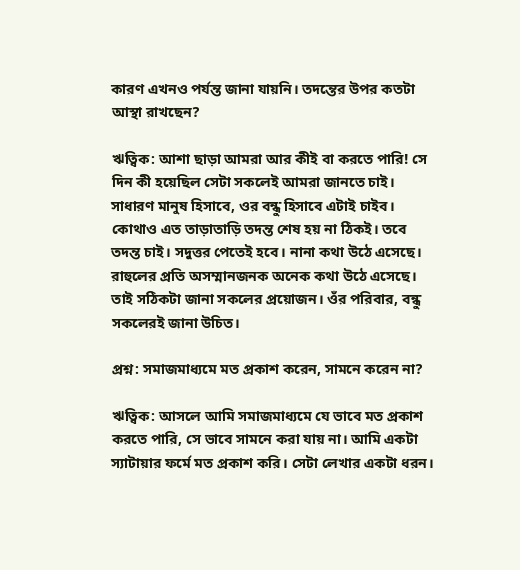কারণ এখনও পর্যন্ত জানা যায়নি। তদন্তের উপর কতটা আস্থা রাখছেন?

ঋত্বিক: আশা ছাড়া আমরা আর কীই বা করতে পারি! সে দিন কী হয়েছিল সেটা সকলেই আমরা জানতে চাই। সাধারণ মানুষ হিসাবে, ওর বন্ধু হিসাবে এটাই চাইব। কোথাও এত তাড়াতাড়ি তদন্ত শেষ হয় না ঠিকই। তবে তদন্ত চাই। সদুত্তর পেতেই হবে। নানা কথা উঠে এসেছে। রাহুলের প্রতি অসম্মানজনক অনেক কথা উঠে এসেছে। তাই সঠিকটা জানা সকলের প্রয়োজন। ওঁর পরিবার, বন্ধু সকলেরই জানা উচিত।

প্রশ্ন: সমাজমাধ্যমে মত প্রকাশ করেন, সামনে করেন না?

ঋত্বিক: আসলে আমি সমাজমাধ্যমে যে ভাবে মত প্রকাশ করতে পারি, সে ভাবে সামনে করা যায় না। আমি একটা স্যাটায়ার ফর্মে মত প্রকাশ করি। সেটা লেখার একটা ধরন।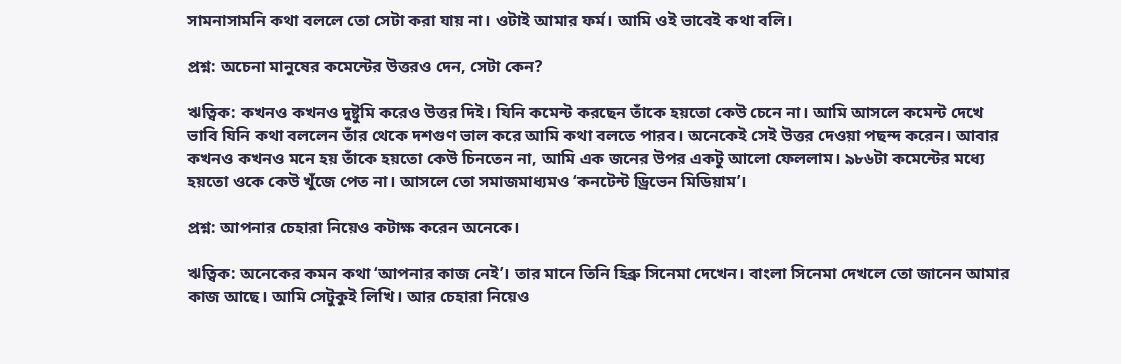সামনাসামনি কথা বললে তো সেটা করা যায় না। ওটাই আমার ফর্ম। আমি ওই ভাবেই কথা বলি।

প্রশ্ন: অচেনা মানুষের কমেন্টের উত্তরও দেন, সেটা কেন?

ঋত্বিক: কখনও কখনও দুষ্টুমি করেও উত্তর দিই। যিনি কমেন্ট করছেন তাঁকে হয়তো কেউ চেনে না। আমি আসলে কমেন্ট দেখে ভাবি যিনি কথা বললেন তাঁর থেকে দশগুণ ভাল করে আমি কথা বলতে পারব। অনেকেই সেই উত্তর দেওয়া পছন্দ করেন। আবার কখনও কখনও মনে হয় তাঁকে হয়তো কেউ চিনতেন না, আমি এক জনের উপর একটু আলো ফেললাম। ৯৮৬টা কমেন্টের মধ্যে হয়তো ওকে কেউ খুঁজে পেত না। আসলে তো সমাজমাধ্যমও ‘কনটেন্ট ড্রিভেন মিডিয়াম’।

প্রশ্ন: আপনার চেহারা নিয়েও কটাক্ষ করেন অনেকে।

ঋত্বিক: অনেকের কমন কথা ‘আপনার কাজ নেই’। তার মানে তিনি হিব্রু সিনেমা দেখেন। বাংলা সিনেমা দেখলে তো জানেন আমার কাজ আছে। আমি সেটুকুই লিখি। আর চেহারা নিয়েও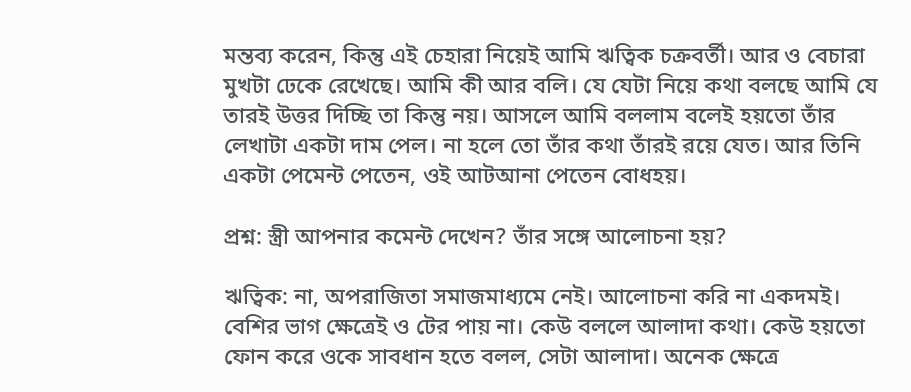মন্তব্য করেন, কিন্তু এই চেহারা নিয়েই আমি ঋত্বিক চক্রবর্তী। আর ও বেচারা মুখটা ঢেকে রেখেছে। আমি কী আর বলি। যে যেটা নিয়ে কথা বলছে আমি যে তারই উত্তর দিচ্ছি তা কিন্তু নয়। আসলে আমি বললাম বলেই হয়তো তাঁর লেখাটা একটা দাম পেল। না হলে তো তাঁর কথা তাঁরই রয়ে যেত। আর তিনি একটা পেমেন্ট পেতেন, ওই আটআনা পেতেন বোধহয়।

প্রশ্ন: স্ত্রী আপনার কমেন্ট দেখেন? তাঁর সঙ্গে আলোচনা হয়?

ঋত্বিক: না, অপরাজিতা সমাজমাধ্যমে নেই। আলোচনা করি না একদমই। বেশির ভাগ ক্ষেত্রেই ও টের পায় না। কেউ বললে আলাদা কথা। কেউ হয়তো ফোন করে ওকে সাবধান হতে বলল, সেটা আলাদা। অনেক ক্ষেত্রে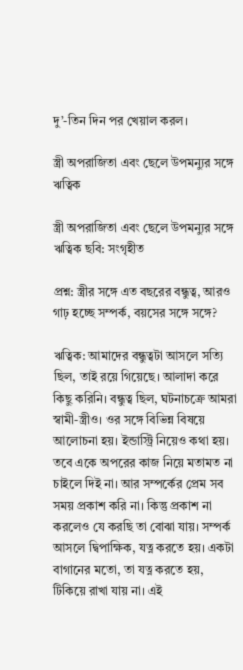দু’-তিন দিন পর খেয়াল করল।

স্ত্রী অপরাজিতা এবং ছেলে উপমন্যুর সঙ্গে ঋত্বিক

স্ত্রী অপরাজিতা এবং ছেলে উপমন্যুর সঙ্গে ঋত্বিক ছবি: সংগৃহীত

প্রশ্ন: স্ত্রীর সঙ্গে এত বছরের বন্ধুত্ব, আরও গাঢ় হচ্ছে সম্পর্ক, বয়সের সঙ্গে সঙ্গে?

ঋত্বিক: আমাদের বন্ধুত্বটা আসলে সত্যি ছিল, তাই রয়ে গিয়েছে। আলাদা করে কিছু করিনি। বন্ধুত্ব ছিল, ঘটনাচক্রে আমরা স্বামী-স্ত্রীও। ওর সঙ্গে বিভিন্ন বিষয়ে আলোচনা হয়। ইন্ডাস্ট্রি নিয়েও কথা হয়। তবে একে অপরের কাজ নিয়ে মতামত না চাইলে দিই না। আর সম্পর্কের প্রেম সব সময় প্রকাশ করি না। কিন্তু প্রকাশ না করলেও যে করছি তা বোঝা যায়। সম্পর্ক আসলে দ্বিপাক্ষিক, যত্ন করতে হয়। একটা বাগানের মতো, তা যত্ন করতে হয়, টিকিয়ে রাখা যায় না। এই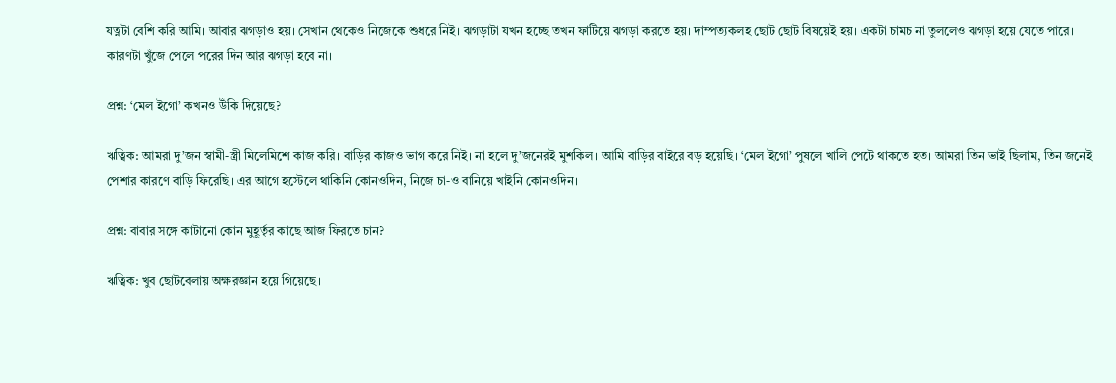যত্নটা বেশি করি আমি। আবার ঝগড়াও হয়। সেখান থেকেও নিজেকে শুধরে নিই। ঝগড়াটা যখন হচ্ছে তখন ফাটিয়ে ঝগড়া করতে হয়। দাম্পত্যকলহ ছোট ছোট বিষয়েই হয়। একটা চামচ না তুললেও ঝগড়া হয়ে যেতে পারে। কারণটা খুঁজে পেলে পরের দিন আর ঝগড়া হবে না।

প্রশ্ন: ‘মেল ইগো’ কখনও উঁকি দিয়েছে?

ঋত্বিক: আমরা দু’জন স্বামী-স্ত্রী মিলেমিশে কাজ করি। বাড়ির কাজও ভাগ করে নিই। না হলে দু’জনেরই মুশকিল। আমি বাড়ির বাইরে বড় হয়েছি। ‘মেল ইগো’ পুষলে খালি পেটে থাকতে হত। আমরা তিন ভাই ছিলাম, তিন জনেই পেশার কারণে বাড়ি ফিরেছি। এর আগে হস্টেলে থাকিনি কোনওদিন, নিজে চা-ও বানিয়ে খাইনি কোনওদিন।

প্রশ্ন: বাবার সঙ্গে কাটানো কোন মুহূর্তৃর কাছে আজ ফিরতে চান?

ঋত্বিক: খুব ছোটবেলায় অক্ষরজ্ঞান হয়ে গিয়েছে।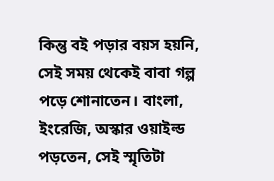কিন্তু বই পড়ার বয়স হয়নি, সেই সময় থেকেই বাবা গল্প পড়ে শোনাতেন। বাংলা, ইংরেজি, অস্কার ওয়াইল্ড পড়তেন, সেই স্মৃতিটা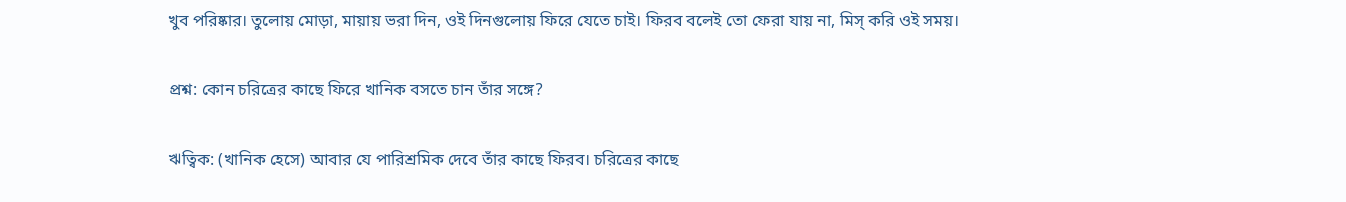খুব পরিষ্কার। তুলোয় মোড়া, মায়ায় ভরা দিন, ওই দিনগুলোয় ফিরে যেতে চাই। ফিরব বলেই তো ফেরা যায় না, মিস্ করি ওই সময়।

প্রশ্ন: কোন চরিত্রের কাছে ফিরে খানিক বসতে চান তাঁর সঙ্গে?

ঋত্বিক: (খানিক হেসে) আবার যে পারিশ্রমিক দেবে তাঁর কাছে ফিরব। চরিত্রের কাছে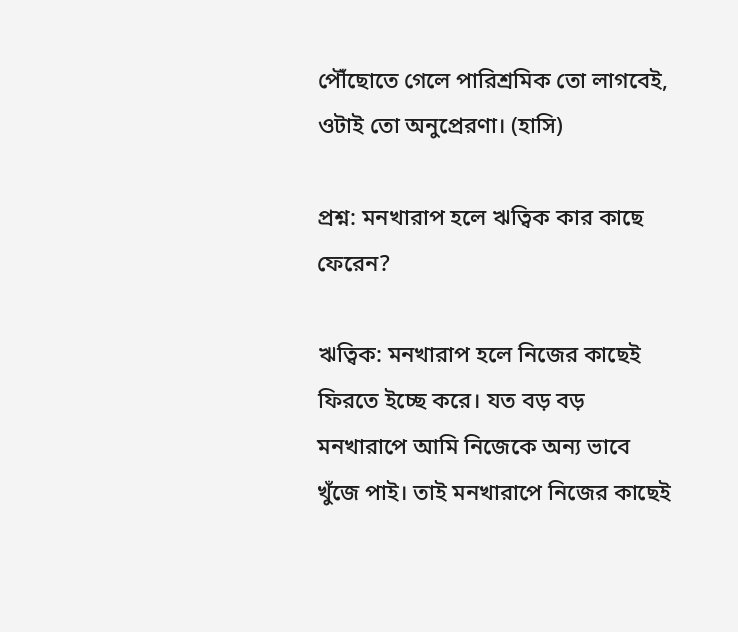পৌঁছোতে গেলে পারিশ্রমিক তো লাগবেই, ওটাই তো অনুপ্রেরণা। (হাসি)

প্রশ্ন: মনখারাপ হলে ঋত্বিক কার কাছে ফেরেন?

ঋত্বিক: মনখারাপ হলে নিজের কাছেই ফিরতে ইচ্ছে করে। যত বড় বড় মনখারাপে আমি নিজেকে অন্য ভাবে খুঁজে পাই। তাই মনখারাপে নিজের কাছেই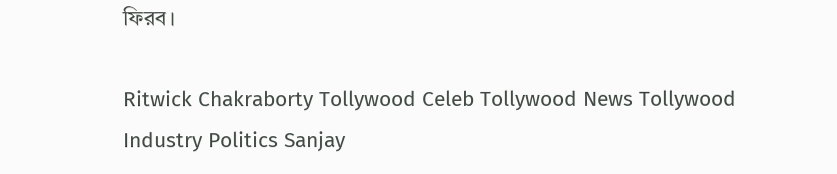ফিরব।

Ritwick Chakraborty Tollywood Celeb Tollywood News Tollywood Industry Politics Sanjay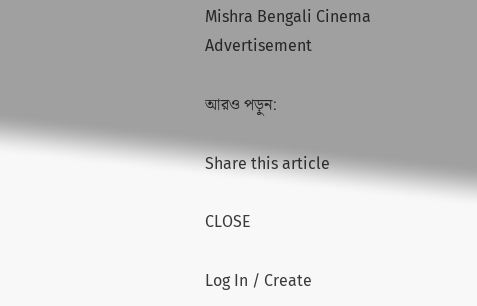Mishra Bengali Cinema
Advertisement

আরও পড়ুন:

Share this article

CLOSE

Log In / Create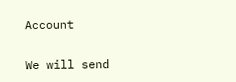Account

We will send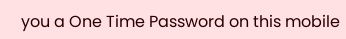you a One Time Password on this mobile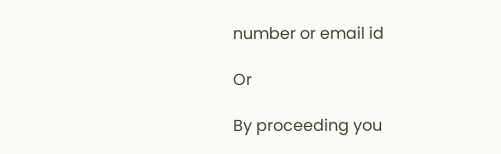number or email id

Or

By proceeding you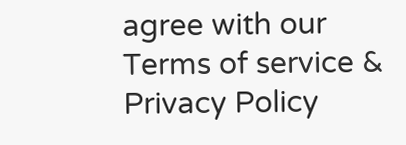agree with our Terms of service & Privacy Policy